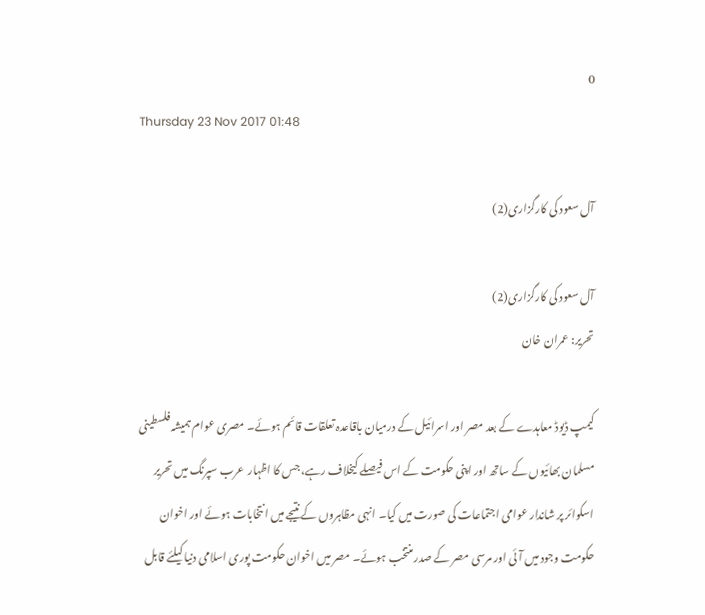0
Thursday 23 Nov 2017 01:48

آل سعود کی کارگزاری(2)

آل سعود کی کارگزاری(2)
تحریر: عمران خان

کیمپ ڈیوڈ معاہدے کے بعد مصر اور اسرائیل کے درمیان باقاعدہ تعلقات قائم ہوئے۔ مصری عوام ہمیشہ فلسطینی مسلمان بھائیوں کے ساتھ اور اپنی حکومت کے اس فیصلے کیخلاف رہے، جس کا اظہار  عرب سپرنگ میں تحریر اسکوائر پر شاندار عوامی اجتماعات کی صورت میں کیا۔ انہی مظاہروں کے نتیجے میں انتخابات ہوئے اور اخوان حکومت وجود میں آئی اور مرسی مصر کے صدر منتخب ہوئے۔ مصر میں اخوان حکومت پوری اسلامی دنیا کیلئے قابل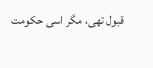قبول تھی، مگر اسی حکومت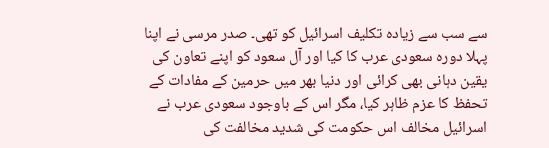سے سب سے زیادہ تکلیف اسرائیل کو تھی۔ صدر مرسی نے اپنا پہلا دورہ سعودی عرب کا کیا اور آل سعود کو اپنے تعاون کی یقین دہانی بھی کرائی اور دنیا بھر میں حرمین کے مفادات کے تحفظ کا عزم ظاہر کیا، مگر اس کے باوجود سعودی عرب نے اسرائیل مخالف اس حکومت کی شدید مخالفت کی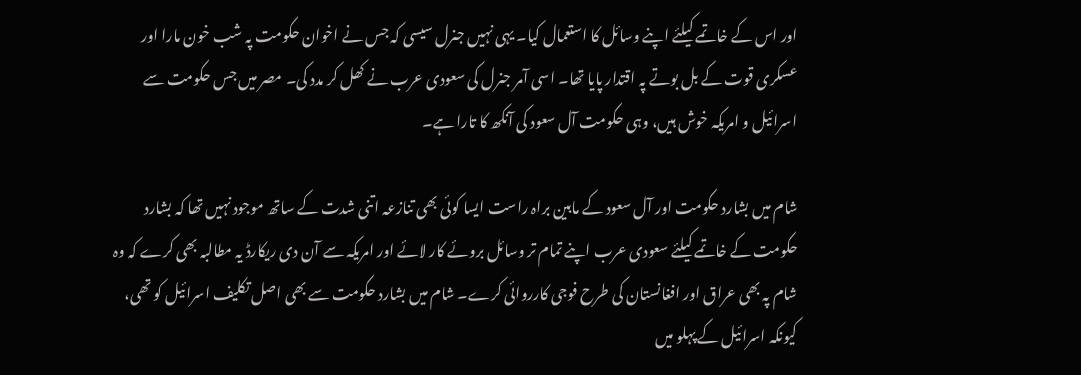اور اس کے خاتمے کیلئے اپنے وسائل کا استعمال کیا۔ یہی نہیں جنرل سیسی کہ جس نے اخوان حکومت پہ شب خون مارا اور عسکری قوت کے بل بوتے پہ اقتدار پایا تھا۔ اسی آمر جنرل کی سعودی عرب نے کھل کر مدد کی۔ مصر میں جس حکومت سے اسرائیل و امریکہ خوش ہیں، وہی حکومت آل سعود کی آنکھ کا تارا ہے۔

شام میں بشارد حکومت اور آل سعود کے مابین براہ راست ایسا کوئی بھی تنازعہ اتنی شدت کے ساتھ موجود نہیں تھا کہ بشارد حکومت کے خاتمے کیلئے سعودی عرب اپنے تمام تر وسائل بروئے کار لائے اور امریکہ سے آن دی ریکارڈ یہ مطالبہ بھی کرے کہ وہ شام پہ بھی عراق اور افغانستان کی طرح فوجی کارروائی کرے۔ شام میں بشارد حکومت سے بھی اصل تکلیف اسرائیل کو تھی، کیونکہ اسرائیل کے پہلو میں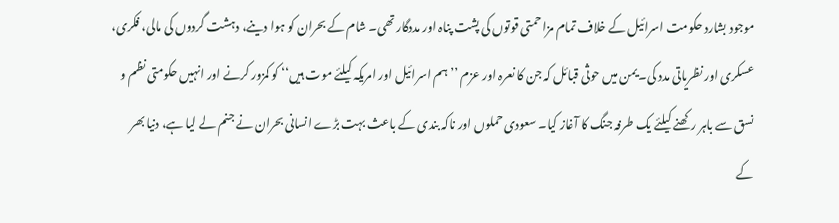موجود بشارد حکومت اسرائیل کے خلاف تمام مزاحمتی قوتوں کی پشت پناہ اور مددگار تھی۔ شام کے بحران کو ہوا دینے، دہشت گردوں کی مالی، فکری، عسکری اور نظریاتی مدد کی۔ یمن میں حوثی قبائل کہ جن کا نعرہ اور عزم ’’ہم اسرائیل اور امریکہ کیلئے موت ہیں‘‘ کو کمزور کرنے اور انہیں حکومتی نظم و نسق سے باہر رکھنے کیلئے یک طرفہ جنگ کا آغاز کیا۔ سعودی حملوں اور ناکہ بندی کے باعث بہت بڑے انسانی بحران نے جنم لے لیا ہے، دنیا بھر کے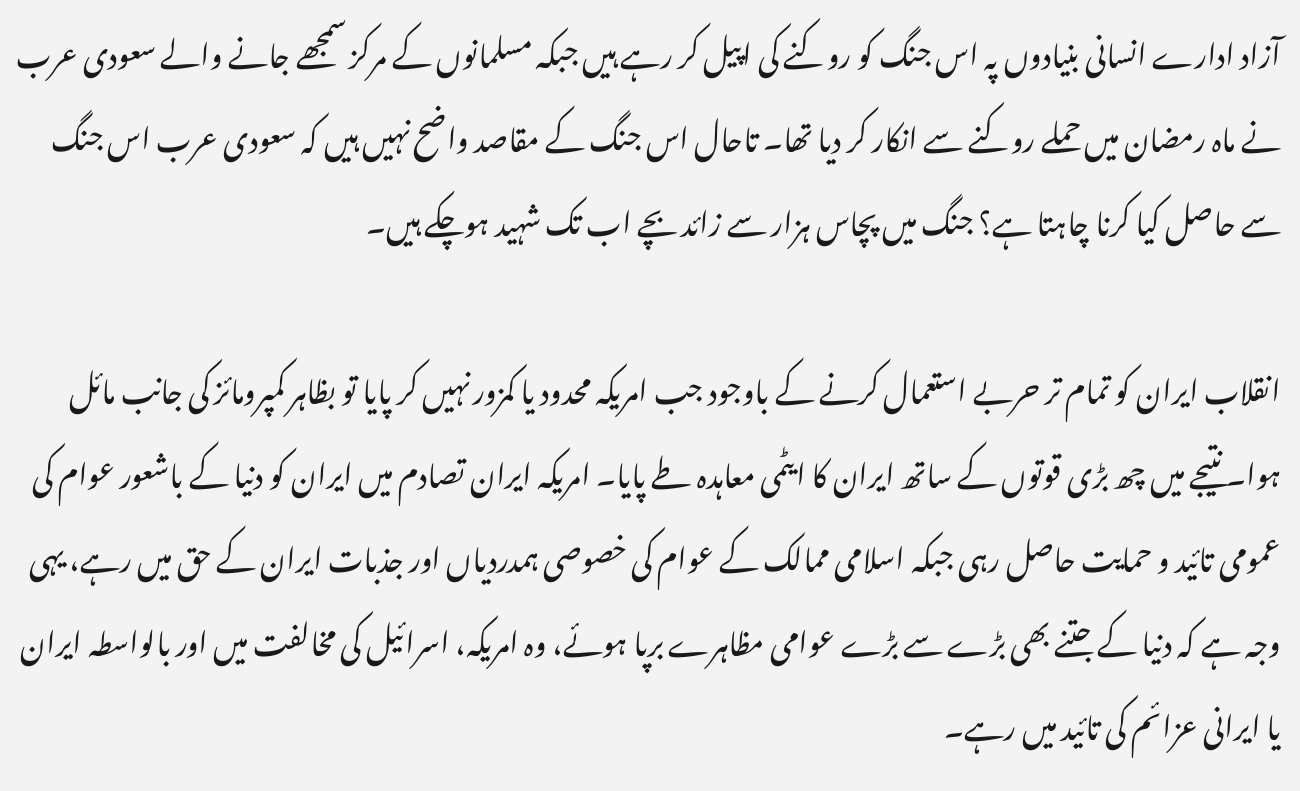آزاد ادارے انسانی بنیادوں پہ اس جنگ کو روکنے کی اپیل کر رہے ہیں جبکہ مسلمانوں کے مرکز سمجھے جانے والے سعودی عرب نے ماہ رمضان میں حملے روکنے سے انکار کر دیا تھا۔ تاحال اس جنگ کے مقاصد واضح نہیں ہیں کہ سعودی عرب اس جنگ سے حاصل کیا کرنا چاہتا ہے؟ جنگ میں پچاس ہزار سے زائد بچے اب تک شہید ہوچکے ہیں۔

انقلاب ایران کو تمام تر حربے استعمال کرنے کے باوجود جب امریکہ محدود یا کمزور نہیں کر پایا تو بظاہر کمپرومائز کی جانب مائل ہوا۔ نتیجے میں چھ بڑی قوتوں کے ساتھ ایران کا ایٹمی معاہدہ طے پایا۔ امریکہ ایران تصادم میں ایران کو دنیا کے باشعور عوام کی عمومی تائید و حمایت حاصل رہی جبکہ اسلامی ممالک کے عوام کی خصوصی ہمدردیاں اور جذبات ایران کے حق میں رہے، یہی وجہ ہے کہ دنیا کے جتنے بھی بڑے سے بڑے عوامی مظاہرے برپا ہوئے، وہ امریکہ، اسرائیل کی مخالفت میں اور بالواسطہ ایران یا ایرانی عزائم کی تائید میں رہے۔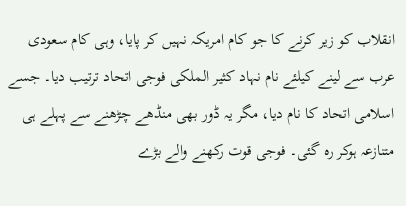انقلاب کو زیر کرنے کا جو کام امریکہ نہیں کر پایا، وہی کام سعودی عرب سے لینے کیلئے نام نہاد کثیر الملکی فوجی اتحاد ترتیب دیا۔ جسے اسلامی اتحاد کا نام دیا، مگر یہ ڈور بھی منڈھے چڑھنے سے پہلے ہی متنازعہ ہوکر رہ گئی۔ فوجی قوت رکھنے والے بڑے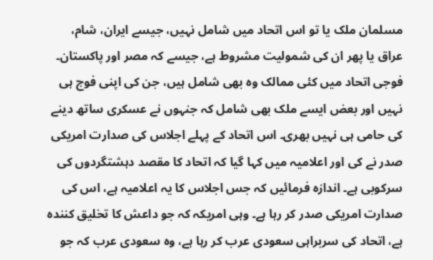مسلمان ملک یا تو اس اتحاد میں شامل نہیں، جیسے ایران، شام، عراق یا پھر ان کی شمولیت مشروط ہے، جیسے کہ مصر اور پاکستان۔ فوجی اتحاد میں کئی ممالک وہ بھی شامل ہیں، جن کی اپنی فوج ہی نہیں اور بعض ایسے ملک بھی شامل کہ جنہوں نے عسکری ساتھ دینے کی حامی ہی نہیں بھری۔ اس اتحاد کے پہلے اجلاس کی صدارت امریکی صدر نے کی اور اعلامیہ میں کہا گیا کہ اتحاد کا مقصد دہشتگردوں کی سرکوبی ہے۔ اندازہ فرمائیں کہ جس اجلاس کا یہ اعلامیہ ہے، اس کی صدارت امریکی صدر کر رہا ہے۔ وہی امریکہ کہ جو داعش کا تخلیق کنندہ ہے، اتحاد کی سربراہی سعودی عرب کر رہا ہے، وہ سعودی عرب کہ جو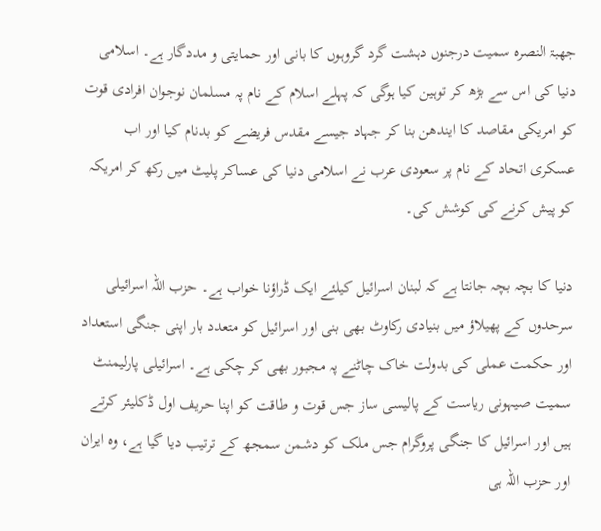جھبۃ النصرہ سمیت درجنوں دہشت گرد گروہوں کا بانی اور حمایتی و مددگار ہے۔ اسلامی دنیا کی اس سے بڑھ کر توہین کیا ہوگی کہ پہلے اسلام کے نام پہ مسلمان نوجوان افرادی قوت کو امریکی مقاصد کا ایندھن بنا کر جہاد جیسے مقدس فریضے کو بدنام کیا اور اب عسکری اتحاد کے نام پر سعودی عرب نے اسلامی دنیا کی عساکر پلیٹ میں رکھ کر امریکہ کو پیش کرنے کی کوشش کی۔

دنیا کا بچہ بچہ جانتا ہے کہ لبنان اسرائیل کیلئے ایک ڈراؤنا خواب ہے۔ حزب اللہ اسرائیلی سرحدوں کے پھیلاؤ میں بنیادی رکاوٹ بھی بنی اور اسرائیل کو متعدد بار اپنی جنگی استعداد اور حکمت عملی کی بدولت خاک چاٹنے پہ مجبور بھی کر چکی ہے۔ اسرائیلی پارلیمنٹ سمیت صیہونی ریاست کے پالیسی ساز جس قوت و طاقت کو اپنا حریف اول ڈکلیئر کرتے ہیں اور اسرائیل کا جنگی پروگرام جس ملک کو دشمن سمجھ کے ترتیب دیا گیا ہے، وہ ایران اور حزب اللہ ہی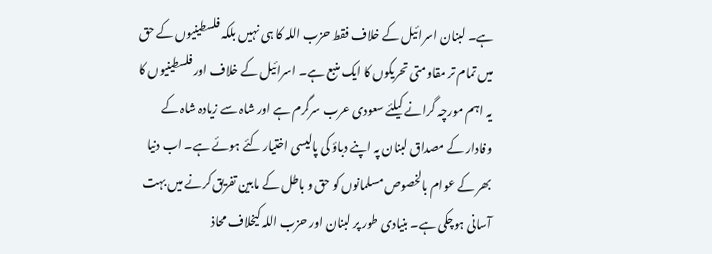ہے۔ لبنان اسرائیل کے خلاف فقط حزب اللہ کا ہی نہیں بلکہ فلسطینیوں کے حق میں تمام تر مقاومتی تحریکوں کا ایک منبع ہے۔ اسرائیل کے خلاف اور فلسطینیوں کا یہ اہم مورچہ گرانے کیلئے سعودی عرب سرگرم ہے اور شاہ سے زیادہ شاہ کے وفادار کے مصداق لبنان پہ اپنے دباؤ کی پالیسی اختیار کئے ہوئے ہے۔ اب دنیا بھر کے عوام بالخصوص مسلمانوں کو حق و باطل کے مابین تفریق کرنے میں بہت آسانی ہوچکی ہے۔ بنیادی طور پر لبنان اور حزب اللہ کیخلاف محاذ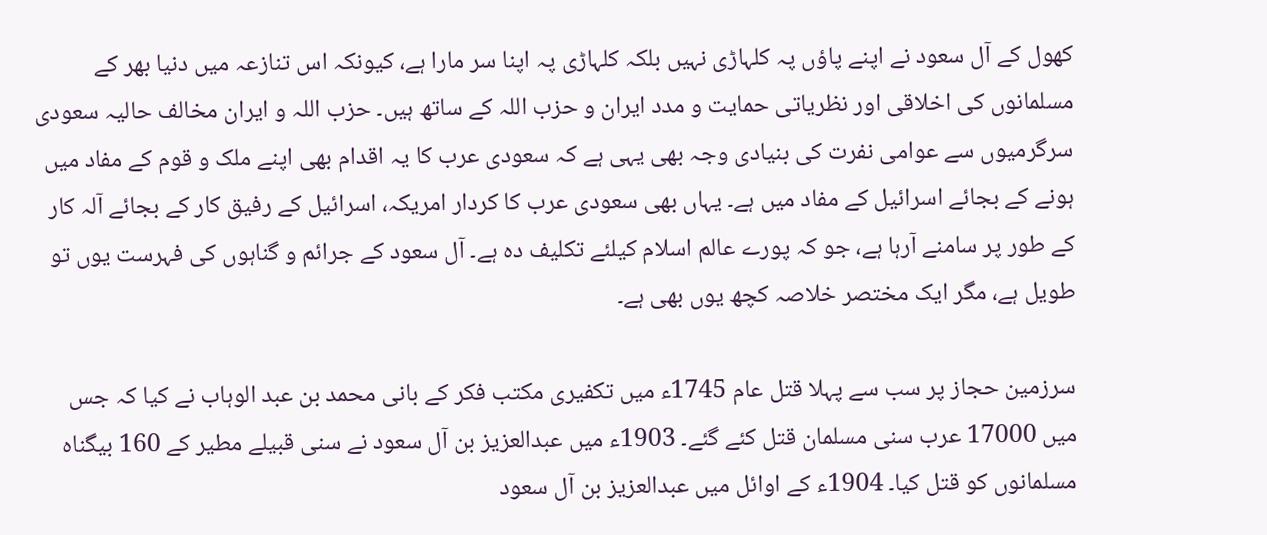کھول کے آل سعود نے اپنے پاؤں پہ کلہاڑی نہیں بلکہ کلہاڑی پہ اپنا سر مارا ہے، کیونکہ اس تنازعہ میں دنیا بھر کے مسلمانوں کی اخلاقی اور نظریاتی حمایت و مدد ایران و حزب اللہ کے ساتھ ہیں۔ حزب اللہ و ایران مخالف حالیہ سعودی سرگرمیوں سے عوامی نفرت کی بنیادی وجہ بھی یہی ہے کہ سعودی عرب کا یہ اقدام بھی اپنے ملک و قوم کے مفاد میں ہونے کے بجائے اسرائیل کے مفاد میں ہے۔ یہاں بھی سعودی عرب کا کردار امریکہ، اسرائیل کے رفیق کار کے بجائے آلہ کار کے طور پر سامنے آرہا ہے، جو کہ پورے عالم اسلام کیلئے تکلیف دہ ہے۔ آل سعود کے جرائم و گناہوں کی فہرست یوں تو طویل ہے، مگر ایک مختصر خلاصہ کچھ یوں بھی ہے۔

سرزمین حجاز پر سب سے پہلا قتل عام 1745ء میں تکفیری مکتب فکر کے بانی محمد بن عبد الوہاب نے کیا کہ جس میں 17000 عرب سنی مسلمان قتل کئے گئے۔ 1903ء میں عبدالعزیز بن آل سعود نے سنی قبیلے مطیر کے 160 بیگناہ مسلمانوں کو قتل کیا۔ 1904ء کے اوائل میں عبدالعزیز بن آل سعود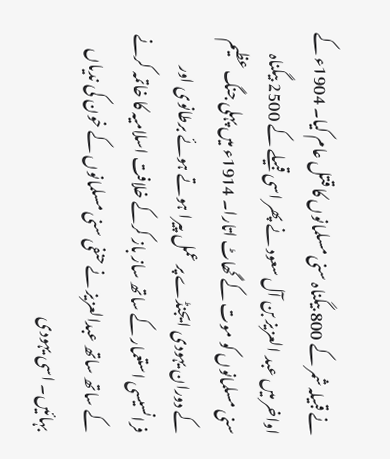نے قبیلہ شمر کے 800 بیگناہ سنی مسلمانوں کا قتل عام کیا۔ 1904ء کے اواخر میں عبد العزیز بن آل سعود نے پھر اسی قبیلے کے 2500 بیگناہ سنی مسلمانوں کو موت کے گھاٹ اتارا۔ 1914ء میں پہلی جنگ عظیم کے دوران یہودی ایجنڈے پر عمل پیرا ہوتے ہوئے برطانوی اور فرانسیسی استعمار کے ساتھ ساز باز کرکے خلافت اسلامیہ کا خاتمہ کرنے کے ساتھ ساتھ عبدالعزیز نے حنفی سنی مسلمانوں کے خون کی ندیاں بہائیں۔ اسی یہودی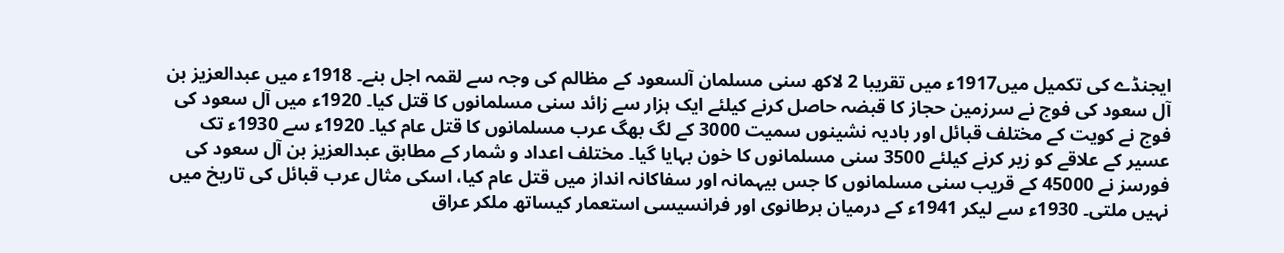ایجنڈے کی تکمیل میں1917ء میں تقریبا 2 لاکھ سنی مسلمان آلسعود کے مظالم کی وجہ سے لقمہ اجل بنے۔ 1918ء میں عبدالعزیز بن آل سعود کی فوج نے سرزمین حجاز کا قبضہ حاصل کرنے کیلئے ایک ہزار سے زائد سنی مسلمانوں کا قتل کیا۔ 1920ء میں آل سعود کی فوج نے کویت کے مختلف قبائل اور بادیہ نشینوں سمیت 3000 کے لگ بھگ عرب مسلمانوں کا قتل عام کیا۔ 1920ء سے 1930ء تک عسیر کے علاقے کو زیر کرنے کیلئے 3500 سنی مسلمانوں کا خون بہایا گیا۔ مختلف اعداد و شمار کے مطابق عبدالعزیز بن آل سعود کی فورسز نے 45000 کے قریب سنی مسلمانوں کا جس بیہمانہ اور سفاکانہ انداز میں قتل عام کیا، اسکی مثال عرب قبائل کی تاریخ میں نہیں ملتی۔ 1930ء سے لیکر 1941ء کے درمیان برطانوی اور فرانسیسی استعمار کیساتھ ملکر عراق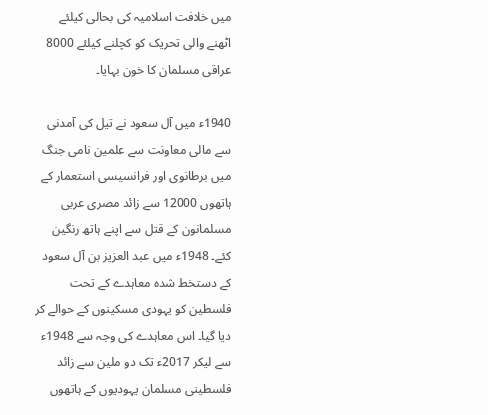میں خلافت اسلامیہ کی بحالی کیلئے اٹھنے والی تحریک کو کچلنے کیلئے 8000 عراقی مسلمان کا خون بہایا۔

1940ء میں آل سعود نے تیل کی آمدنی سے مالی معاونت سے علمین نامی جنگ میں برطانوی اور فرانسیسی استعمار کے ہاتھوں 12000 سے زائد مصری عربی مسلمانون کے قتل سے اپنے ہاتھ رنگین کئے۔ 1948ء میں عبد العزیز بن آل سعود کے دستخط شدہ معاہدے کے تحت فلسطین کو یہودی مسکینوں کے حوالے کر دیا گیا۔ اس معاہدے کی وجہ سے 1948ء سے لیکر 2017ء تک دو ملین سے زائد فلسطینی مسلمان یہودیوں کے ہاتھوں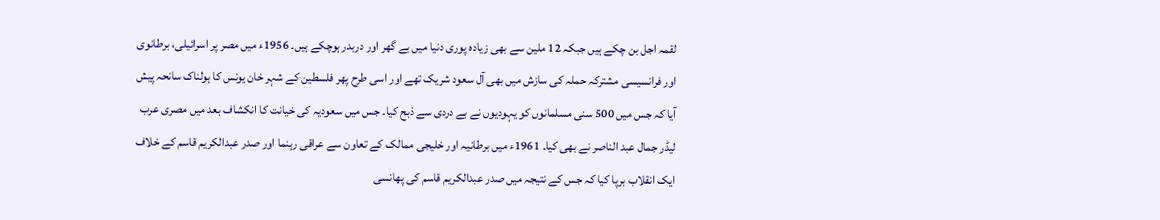لقمہ اجل بن چکے ہیں جبکہ 12 ملین سے بھی زیادہ پوری دنیا میں بے گھر اور دربدر ہوچکے ہیں۔ 1956ء میں مصر پر اسرائیلی، برطانوی اور فرانسیسی مشترکہ حملہ کی سازش میں بھی آل سعود شریک تھے اور اسی طرح پھر فلسطین کے شہر خان یونس کا ہولناک سانحہ پیش آیا کہ جس میں 500 سنی مسلمانوں کو یہودیوں نے بے دردی سے ذبح کیا۔ جس میں سعودیہ کی خیانت کا انکشاف بعد میں مصری عرب لیڈر جمال عبد الناصر نے بھی کیا۔ 1961ء میں برطانیہ اور خلیجی ممالک کے تعاون سے عراقی رہنما اور صدر عبدالکریم قاسم کے خلاف ایک انقلاب برپا کیا کہ جس کے نتیجہ میں صدر عبدالکریم قاسم کی پھانسی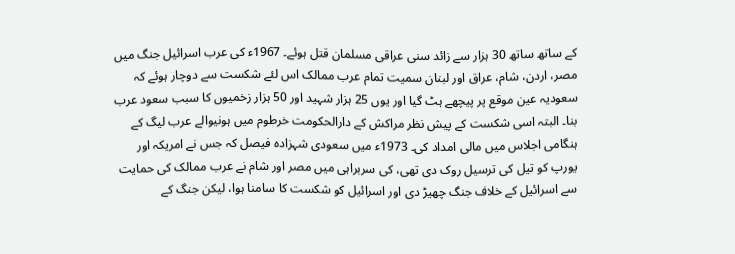کے ساتھ ساتھ 30 ہزار سے زائد سنی عراقی مسلمان قتل ہوئے۔ 1967ء کی عرب اسرائیل جنگ میں مصر، اردن، شام، عراق اور لبنان سمیت تمام عرب ممالک اس لئے شکست سے دوچار ہوئے کہ سعودیہ عین موقع پر پیچھے ہٹ گیا اور یوں 25 ہزار شہید اور 50 ہزار زخمیوں کا سبب سعود عرب بنا۔ البتہ اسی شکست کے پیش نظر مراکش کے دارالحکومت خرطوم میں ہونیوالے عرب لیگ کے ہنگامی اجلاس میں مالی امداد کی۔ 1973ء میں سعودی شہزادہ فیصل کہ جس نے امریکہ اور یورپ کو تیل کی ترسیل روک دی تھی، کی سربراہی میں مصر اور شام نے عرب ممالک کی حمایت سے اسرائیل کے خلاف جنگ چھیڑ دی اور اسرائیل کو شکست کا سامنا ہوا، لیکن جنگ کے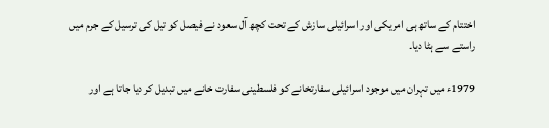اختتام کے ساتھ ہی امریکی اور اسرائیلی سازش کے تحت کچھ آل سعود نے فیصل کو تیل کی ترسیل کے جرم میں راستے سے ہٹا دیا۔

1979ء میں تہران میں موجود اسرائیلی سفارتخانے کو فلسطینی سفارت خانے میں تبدیل کر دیا جاتا ہے اور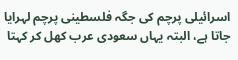اسرائیلی پرچم کی جگہ فلسطینی پرچم لہرایا جاتا ہے، البتہ یہاں سعودی عرب کھل کر کہتا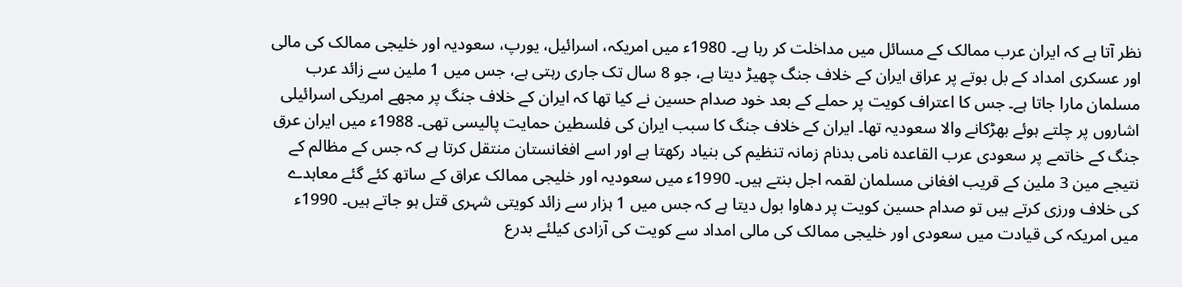نظر آتا ہے کہ ایران عرب ممالک کے مسائل میں مداخلت کر رہا ہے۔ 1980ء میں امریکہ، اسرائیل، یورپ، سعودیہ اور خلیجی ممالک کی مالی اور عسکری امداد کے بل بوتے پر عراق ایران کے خلاف جنگ چھیڑ دیتا ہے، جو 8 سال تک جاری رہتی ہے، جس میں 1 ملین سے زائد عرب مسلمان مارا جاتا ہے۔ جس کا اعتراف کویت پر حملے کے بعد خود صدام حسین نے کیا تھا کہ ایران کے خلاف جنگ پر مجھے امریکی اسرائیلی اشاروں پر چلتے ہوئے بھڑکانے والا سعودیہ تھا۔ ایران کے خلاف جنگ کا سبب ایران کی فلسطین حمایت پالیسی تھی۔ 1988ء میں ایران عرق جنگ کے خاتمے پر سعودی عرب القاعدہ نامی بدنام زمانہ تنظیم کی بنیاد رکھتا ہے اور اسے افغانستان منتقل کرتا ہے کہ جس کے مظالم کے نتیجے مین 3 ملین کے قریب افغانی مسلمان لقمہ اجل بنتے ہیں۔ 1990ء میں سعودیہ اور خلیجی ممالک عراق کے ساتھ کئے گئے معاہدے کی خلاف ورزی کرتے ہیں تو صدام حسین کویت پر دھاوا بول دیتا ہے کہ جس میں 1 ہزار سے زائد کویتی شہری قتل ہو جاتے ہیں۔ 1990ء میں امریکہ کی قیادت میں سعودی اور خلیجی ممالک کی مالی امداد سے کویت کی آزادی کیلئے بدرع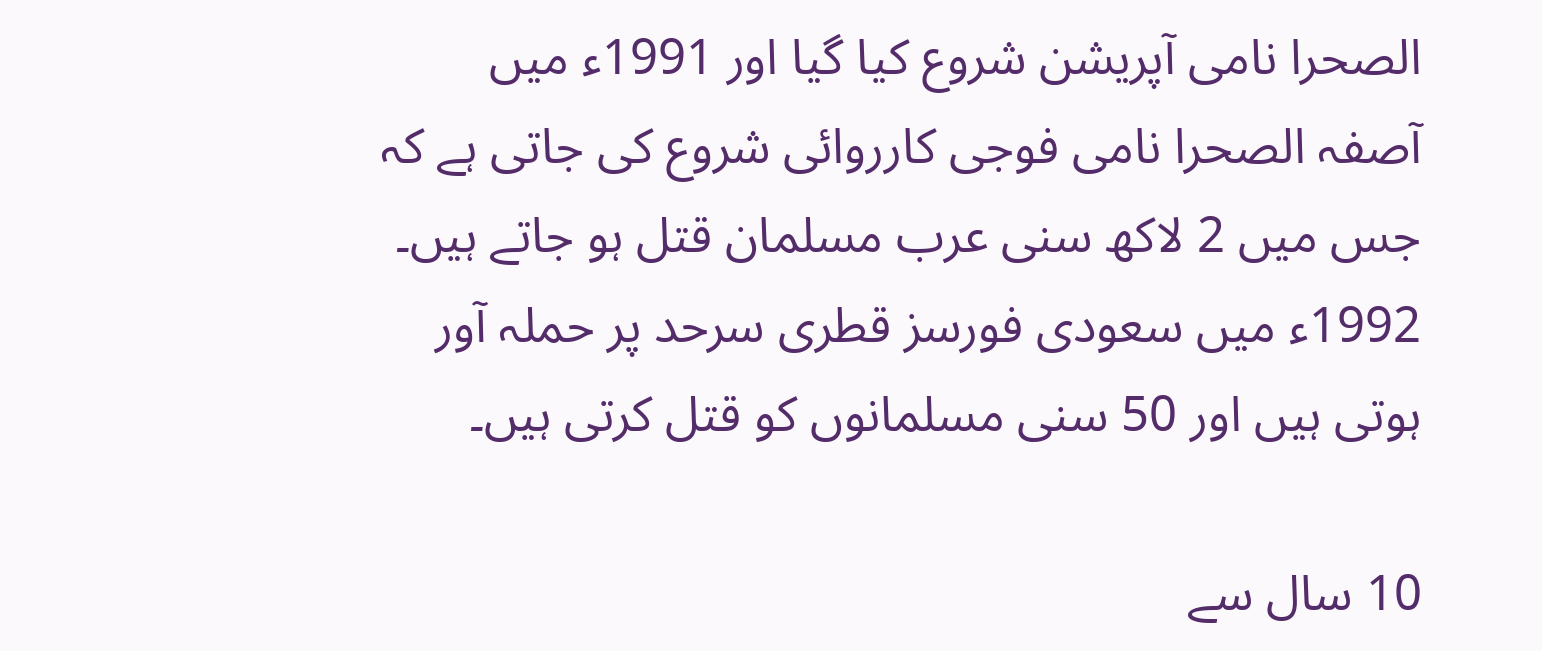الصحرا نامی آپریشن شروع کیا گیا اور 1991ء میں آصفہ الصحرا نامی فوجی کارروائی شروع کی جاتی ہے کہ جس میں 2 لاکھ سنی عرب مسلمان قتل ہو جاتے ہیں۔ 1992ء میں سعودی فورسز قطری سرحد پر حملہ آور ہوتی ہیں اور 50 سنی مسلمانوں کو قتل کرتی ہیں۔

10 سال سے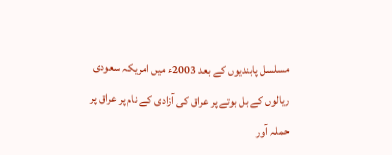مسلسل پابندیوں کے بعد 2003ء میں امریکہ سعودی ریالوں کے بل بوتے پر عراق کی آزادی کے نام پر عراق پر حملہ آور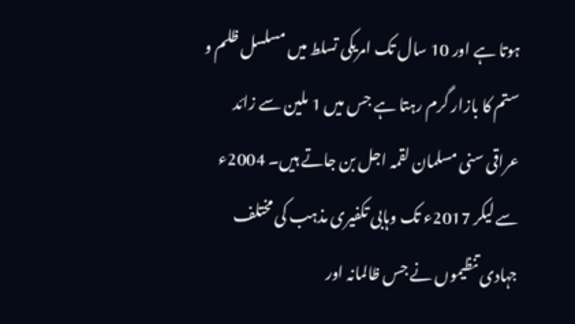ہوتا ہے اور 10 سال تک امریکی تسلط میں مسلسل ظلم و ستم کا بازار گرم رہتا ہے جس میں 1 ملین سے زائد عراقی سنی مسلمان لقمہ اجل بن جاتے ہیں۔ 2004ء سے لیکر 2017ء تک وہابی تکفیری مذہب کی مختلف جہادی تنظیموں نے جس ظالمانہ اور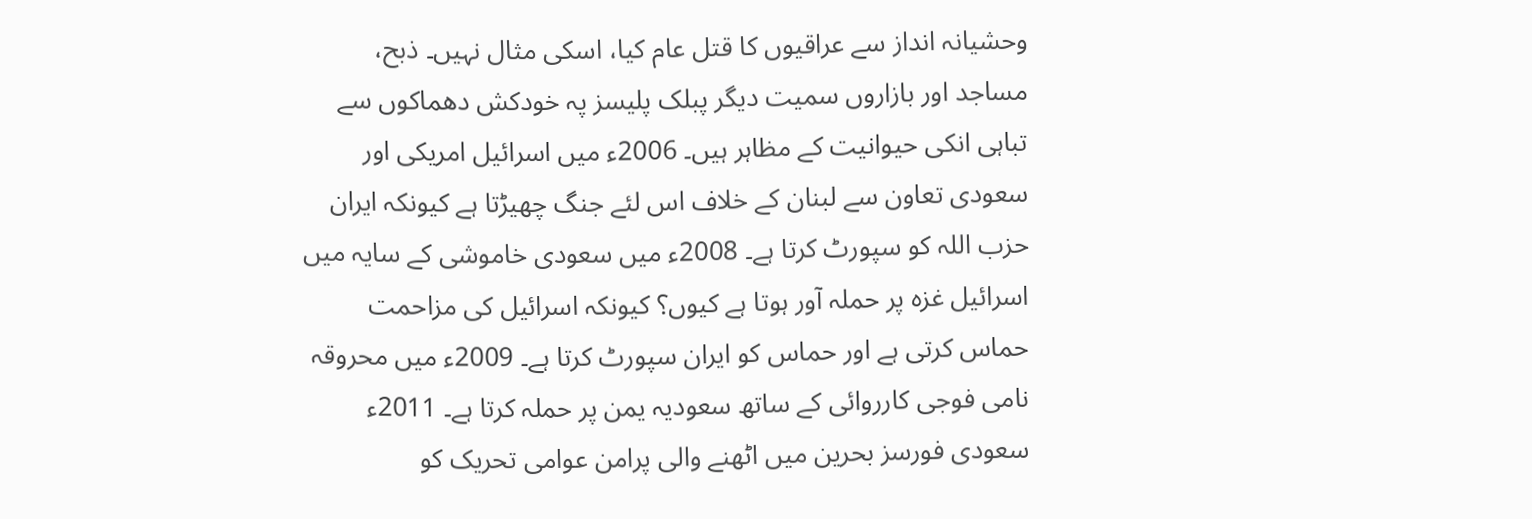وحشیانہ انداز سے عراقیوں کا قتل عام کیا، اسکی مثال نہیں۔ ذبح، مساجد اور بازاروں سمیت دیگر پبلک پلیسز پہ خودکش دھماکوں سے تباہی انکی حیوانیت کے مظاہر ہیں۔ 2006ء میں اسرائیل امریکی اور سعودی تعاون سے لبنان کے خلاف اس لئے جنگ چھیڑتا ہے کیونکہ ایران حزب اللہ کو سپورٹ کرتا ہے۔ 2008ء میں سعودی خاموشی کے سایہ میں اسرائیل غزہ پر حملہ آور ہوتا ہے کیوں؟ کیونکہ اسرائیل کی مزاحمت حماس کرتی ہے اور حماس کو ایران سپورٹ کرتا ہے۔ 2009ء میں محروقہ نامی فوجی کارروائی کے ساتھ سعودیہ یمن پر حملہ کرتا ہے۔ 2011ء سعودی فورسز بحرین میں اٹھنے والی پرامن عوامی تحریک کو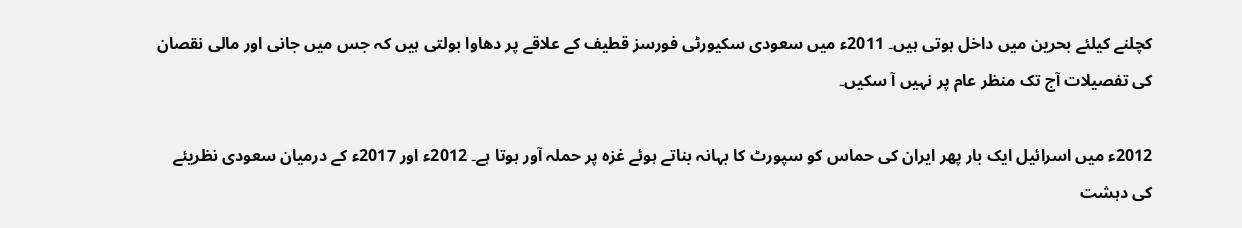کچلنے کیلئے بحرین میں داخل ہوتی ہیں۔ 2011ء میں سعودی سکیورٹی فورسز قطیف کے علاقے پر دھاوا بولتی ہیں کہ جس میں جانی اور مالی نقصان کی تفصیلات آج تک منظر عام پر نہیں آ سکیں۔

2012ء میں اسرائیل ایک بار پھر ایران کی حماس کو سپورٹ کا بہانہ بناتے ہوئے غزہ پر حملہ آور ہوتا ہے۔ 2012ء اور 2017ء کے درمیان سعودی نظریئے کی دہشت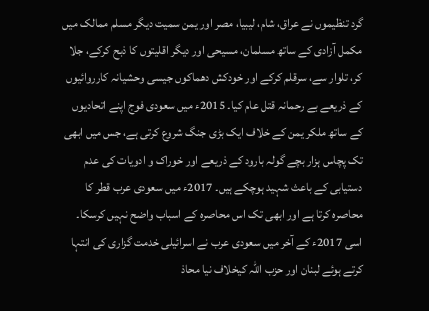گرد تنظیموں نے عراق، شام، لیبیا، مصر اور یمن سمیت دیگر مسلم ممالک میں مکمل آزادی کے ساتھ مسلمان، مسیحی اور دیگر اقلیتوں کا ذبح کرکے، جلا کر، تلوار سے، سرقلم کرکے اور خودکش دھماکوں جیسی وحشیانہ کارروائیوں کے ذریعے بے رحمانہ قتل عام کیا۔ 2015ء میں سعودی فوج اپنے اتحادیوں کے ساتھ ملکر یمن کے خلاف ایک بڑی جنگ شروع کرتی ہے، جس میں ابھی تک پچاس ہزار بچے گولہ بارود کے ذریعے اور خوراک و ادویات کی عدم دستیابی کے باعث شہید ہوچکے ہیں۔ 2017ء میں سعودی عرب قطر کا محاصرہ کرتا ہے اور ابھی تک اس محاصرہ کے اسباب واضح نہیں کرسکا۔ اسی 2017ء کے آخر میں سعودی عرب نے اسرائیلی خدمت گزاری کی انتہا کرتے ہوئے لبنان اور حزب اللہ کیخلاف نیا محاذ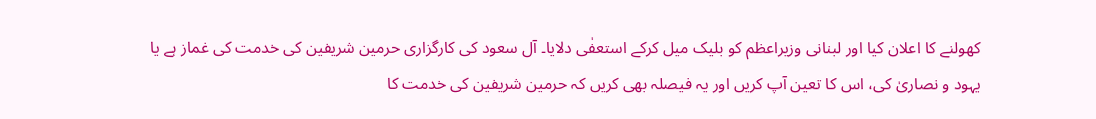کھولنے کا اعلان کیا اور لبنانی وزیراعظم کو بلیک میل کرکے استعفٰی دلایا۔ آل سعود کی کارگزاری حرمین شریفین کی خدمت کی غماز ہے یا یہود و نصاریٰ کی، اس کا تعین آپ کریں اور یہ فیصلہ بھی کریں کہ حرمین شریفین کی خدمت کا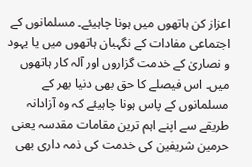اعزاز کن ہاتھوں میں ہونا چاہیئے۔ مسلمانوں کے اجتماعی مفادات کے نگہبان ہاتھوں میں یا یہود و نصاریٰ کے خدمت گزاروں اور آلہ کار ہاتھوں میں۔ اس فیصلے کا حق بھی دنیا بھر کے مسلمانوں کے پاس ہونا چاہیئے کہ وہ آزادانہ طریقے سے اپنے اہم ترین مقامات مقدسہ یعنی حرمین شریفین کی خدمت کی ذمہ داری بھی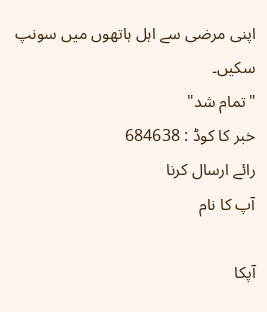اپنی مرضی سے اہل ہاتھوں میں سونپ سکیں۔
"تمام شد"
خبر کا کوڈ : 684638
رائے ارسال کرنا
آپ کا نام

آپکا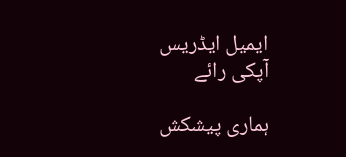ایمیل ایڈریس
آپکی رائے

ہماری پیشکش